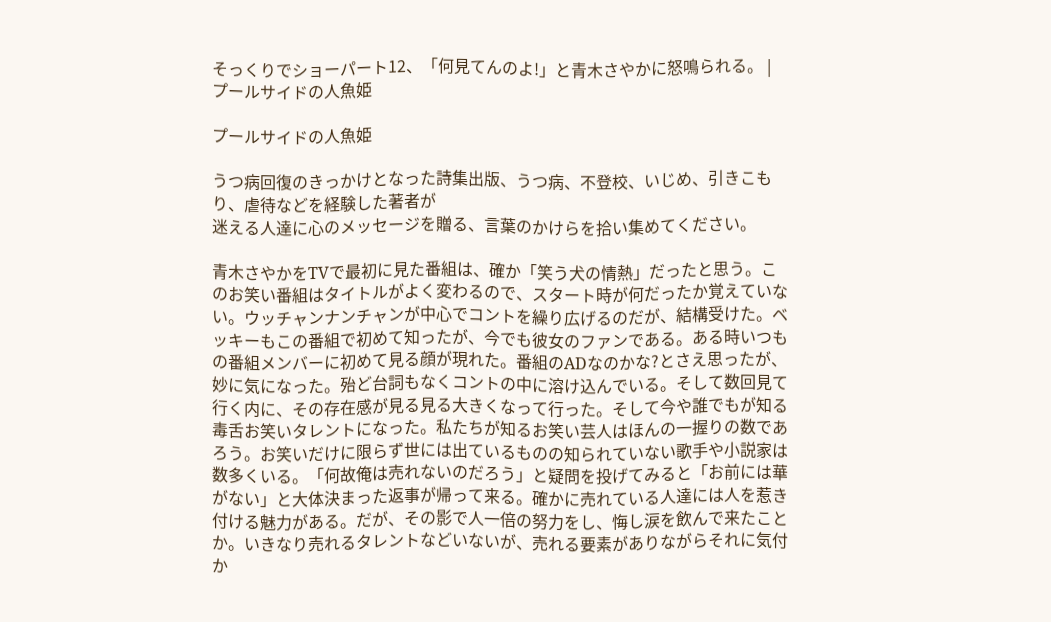そっくりでショーパート12、「何見てんのよ!」と青木さやかに怒鳴られる。 | プールサイドの人魚姫

プールサイドの人魚姫

うつ病回復のきっかけとなった詩集出版、うつ病、不登校、いじめ、引きこもり、虐待などを経験した著者が
迷える人達に心のメッセージを贈る、言葉のかけらを拾い集めてください。

青木さやかをTVで最初に見た番組は、確か「笑う犬の情熱」だったと思う。このお笑い番組はタイトルがよく変わるので、スタート時が何だったか覚えていない。ウッチャンナンチャンが中心でコントを繰り広げるのだが、結構受けた。ベッキーもこの番組で初めて知ったが、今でも彼女のファンである。ある時いつもの番組メンバーに初めて見る顔が現れた。番組のADなのかな?とさえ思ったが、妙に気になった。殆ど台詞もなくコントの中に溶け込んでいる。そして数回見て行く内に、その存在感が見る見る大きくなって行った。そして今や誰でもが知る毒舌お笑いタレントになった。私たちが知るお笑い芸人はほんの一握りの数であろう。お笑いだけに限らず世には出ているものの知られていない歌手や小説家は数多くいる。「何故俺は売れないのだろう」と疑問を投げてみると「お前には華がない」と大体決まった返事が帰って来る。確かに売れている人達には人を惹き付ける魅力がある。だが、その影で人一倍の努力をし、悔し涙を飲んで来たことか。いきなり売れるタレントなどいないが、売れる要素がありながらそれに気付か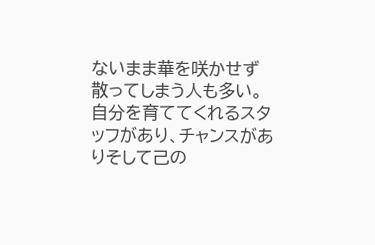ないまま華を咲かせず散ってしまう人も多い。自分を育ててくれるスタッフがあり、チャンスがありそして己の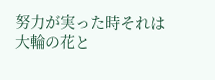努力が実った時それは大輪の花と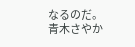なるのだ。青木さやか